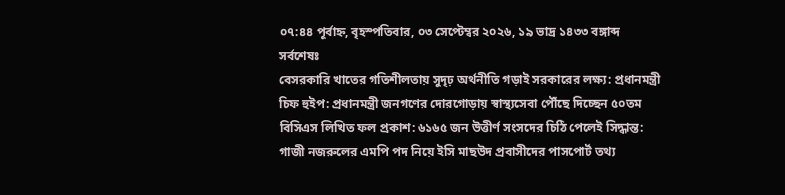০৭:৪৪ পূর্বাহ্ন, বৃহস্পতিবার, ০৩ সেপ্টেম্বর ২০২৬, ১৯ ভাদ্র ১৪৩৩ বঙ্গাব্দ
সর্বশেষঃ
বেসরকারি খাতের গতিশীলতায় সুদৃঢ় অর্থনীতি গড়াই সরকারের লক্ষ্য: প্রধানমন্ত্রী চিফ হুইপ: প্রধানমন্ত্রী জনগণের দোরগোড়ায় স্বাস্থ্যসেবা পৌঁছে দিচ্ছেন ৫০তম বিসিএস লিখিত ফল প্রকাশ: ৬১৬৫ জন উত্তীর্ণ সংসদের চিঠি পেলেই সিদ্ধান্ত: গাজী নজরুলের এমপি পদ নিয়ে ইসি মাছউদ প্রবাসীদের পাসপোর্ট তথ্য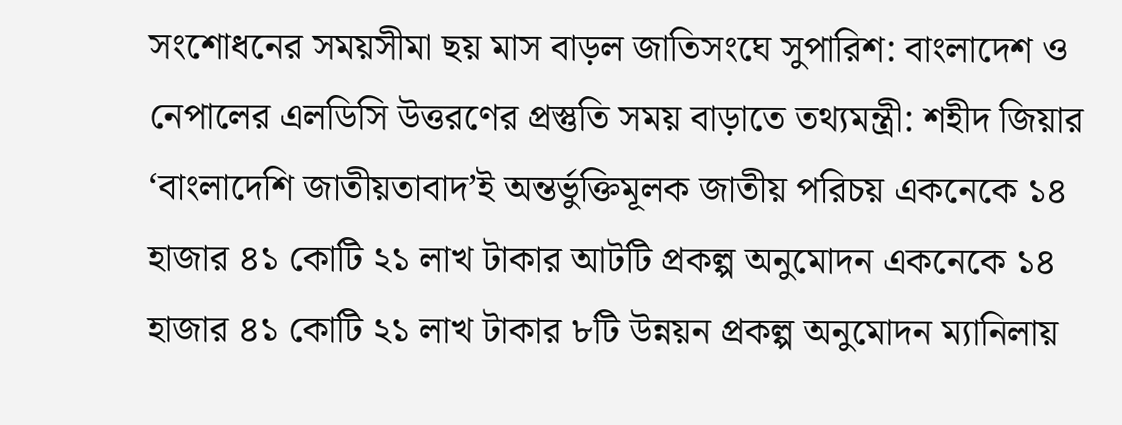সংশোধনের সময়সীমা ছয় মাস বাড়ল জাতিসংঘে সুপারিশ: বাংলাদেশ ও নেপালের এলডিসি উত্তরণের প্রস্তুতি সময় বাড়াতে তথ্যমন্ত্রী: শহীদ জিয়ার ‘বাংলাদেশি জাতীয়তাবাদ’ই অন্তর্ভুক্তিমূলক জাতীয় পরিচয় একনেকে ১৪ হাজার ৪১ কোটি ২১ লাখ টাকার আটটি প্রকল্প অনুমোদন একনেকে ১৪ হাজার ৪১ কোটি ২১ লাখ টাকার ৮টি উন্নয়ন প্রকল্প অনুমোদন ম্যানিলায়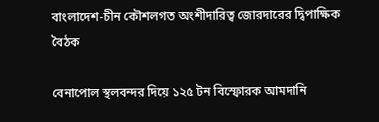বাংলাদেশ-চীন কৌশলগত অংশীদারিত্ব জোরদারের দ্বিপাক্ষিক বৈঠক

বেনাপোল স্থলবন্দর দিয়ে ১২৫ টন বিস্ফোরক আমদানি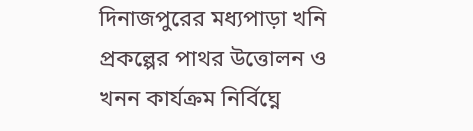দিনাজপুরের মধ্যপাড়া খনি প্রকল্পের পাথর উত্তোলন ও খনন কার্যক্রম নির্বিঘ্নে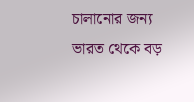চালানোর জন্য ভারত থেকে বড়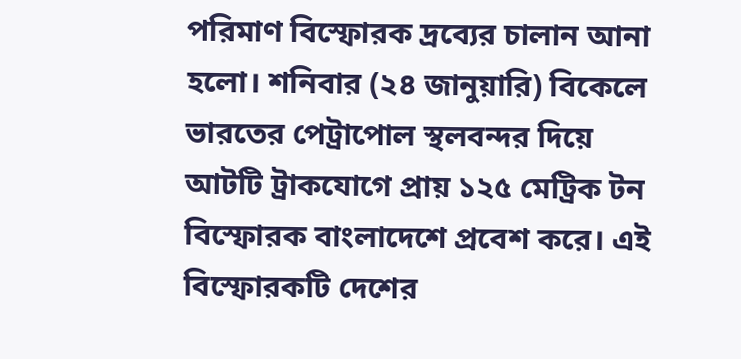পরিমাণ বিস্ফোরক দ্রব্যের চালান আনা হলো। শনিবার (২৪ জানুয়ারি) বিকেলে ভারতের পেট্রাপোল স্থলবন্দর দিয়ে আটটি ট্রাকযোগে প্রায় ১২৫ মেট্রিক টন বিস্ফোরক বাংলাদেশে প্রবেশ করে। এই বিস্ফোরকটি দেশের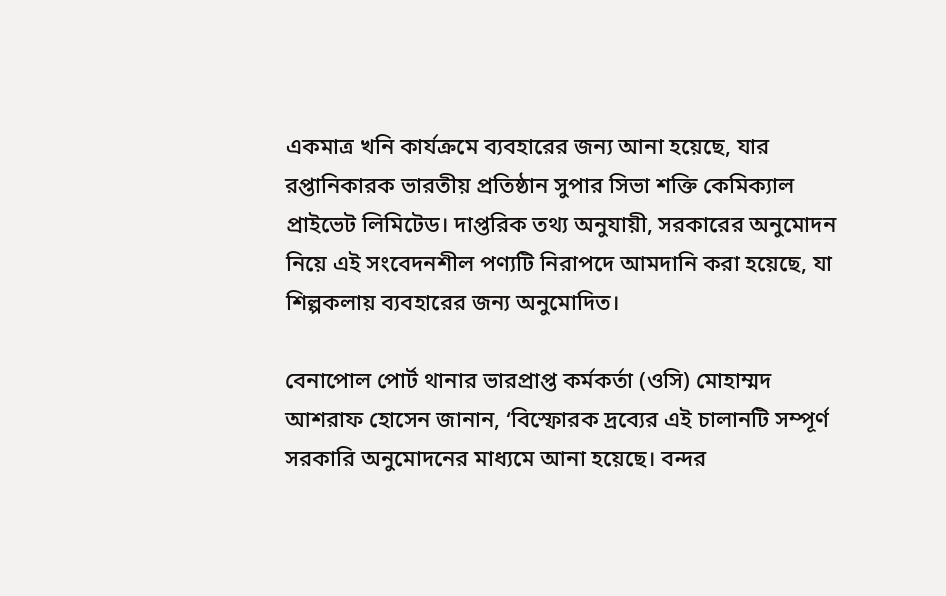একমাত্র খনি কার্যক্রমে ব্যবহারের জন্য আনা হয়েছে, যার রপ্তানিকারক ভারতীয় প্রতিষ্ঠান সুপার সিভা শক্তি কেমিক্যাল প্রাইভেট লিমিটেড। দাপ্তরিক তথ্য অনুযায়ী, সরকারের অনুমোদন নিয়ে এই সংবেদনশীল পণ্যটি নিরাপদে আমদানি করা হয়েছে, যা শিল্পকলায় ব্যবহারের জন্য অনুমোদিত।

বেনাপোল পোর্ট থানার ভারপ্রাপ্ত কর্মকর্তা (ওসি) মোহাম্মদ আশরাফ হোসেন জানান, ‘বিস্ফোরক দ্রব্যের এই চালানটি সম্পূর্ণ সরকারি অনুমোদনের মাধ্যমে আনা হয়েছে। বন্দর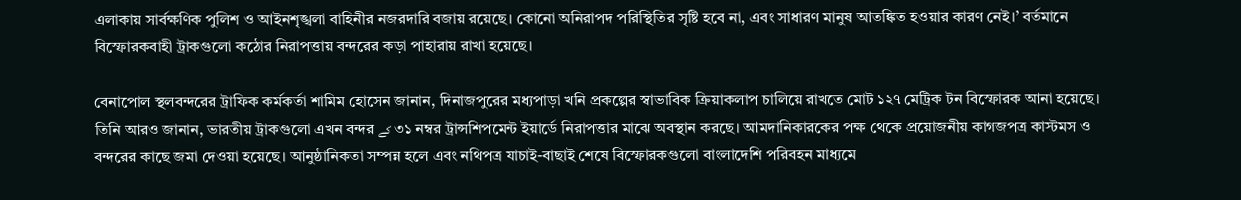এলাকায় সার্বক্ষণিক পুলিশ ও আইনশৃঙ্খলা বাহিনীর নজরদারি বজায় রয়েছে। কোনো অনিরাপদ পরিস্থিতির সৃষ্টি হবে না, এবং সাধারণ মানুষ আতঙ্কিত হওয়ার কারণ নেই।’ বর্তমানে বিস্ফোরকবাহী ট্রাকগুলো কঠোর নিরাপত্তায় বন্দরের কড়া পাহারায় রাখা হয়েছে।

বেনাপোল স্থলবন্দরের ট্রাফিক কর্মকর্তা শামিম হোসেন জানান, দিনাজপুরের মধ্যপাড়া খনি প্রকল্পের স্বাভাবিক ক্রিয়াকলাপ চালিয়ে রাখতে মোট ১২৭ মেট্রিক টন বিস্ফোরক আনা হয়েছে। তিনি আরও জানান, ভারতীয় ট্রাকগুলো এখন বন্দর کے ৩১ নম্বর ট্রান্সশিপমেন্ট ইয়ার্ডে নিরাপত্তার মাঝে অবস্থান করছে। আমদানিকারকের পক্ষ থেকে প্রয়োজনীয় কাগজপত্র কাস্টমস ও বন্দরের কাছে জমা দেওয়া হয়েছে। আনুষ্ঠানিকতা সম্পন্ন হলে এবং নথিপত্র যাচাই-বাছাই শেষে বিস্ফোরকগুলো বাংলাদেশি পরিবহন মাধ্যমে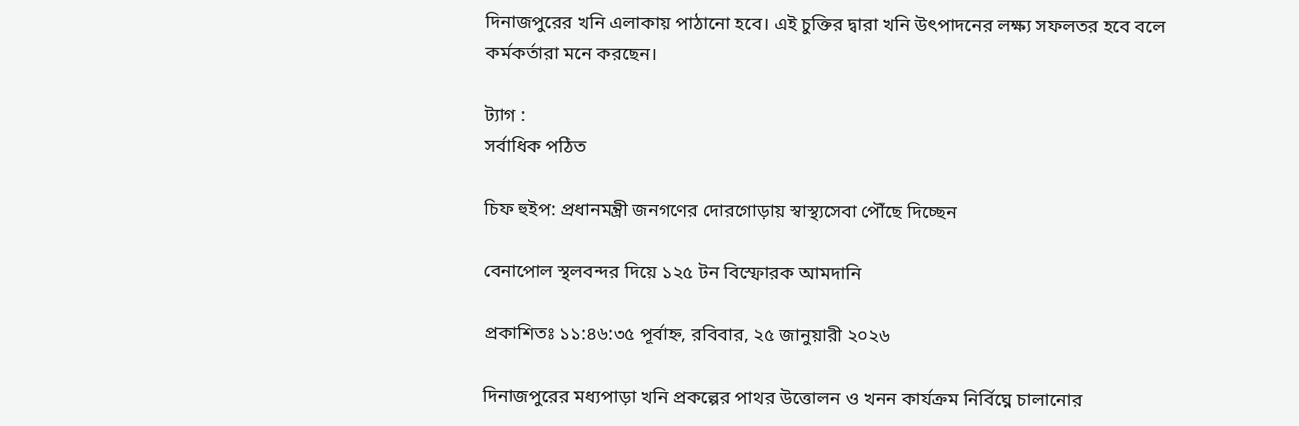দিনাজপুরের খনি এলাকায় পাঠানো হবে। এই চুক্তির দ্বারা খনি উৎপাদনের লক্ষ্য সফলতর হবে বলে কর্মকর্তারা মনে করছেন।

ট্যাগ :
সর্বাধিক পঠিত

চিফ হুইপ: প্রধানমন্ত্রী জনগণের দোরগোড়ায় স্বাস্থ্যসেবা পৌঁছে দিচ্ছেন

বেনাপোল স্থলবন্দর দিয়ে ১২৫ টন বিস্ফোরক আমদানি

প্রকাশিতঃ ১১:৪৬:৩৫ পূর্বাহ্ন, রবিবার, ২৫ জানুয়ারী ২০২৬

দিনাজপুরের মধ্যপাড়া খনি প্রকল্পের পাথর উত্তোলন ও খনন কার্যক্রম নির্বিঘ্নে চালানোর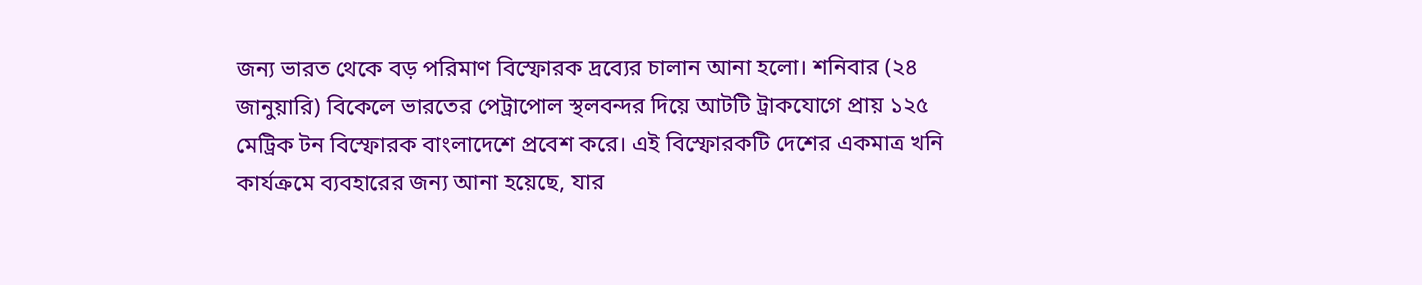জন্য ভারত থেকে বড় পরিমাণ বিস্ফোরক দ্রব্যের চালান আনা হলো। শনিবার (২৪ জানুয়ারি) বিকেলে ভারতের পেট্রাপোল স্থলবন্দর দিয়ে আটটি ট্রাকযোগে প্রায় ১২৫ মেট্রিক টন বিস্ফোরক বাংলাদেশে প্রবেশ করে। এই বিস্ফোরকটি দেশের একমাত্র খনি কার্যক্রমে ব্যবহারের জন্য আনা হয়েছে, যার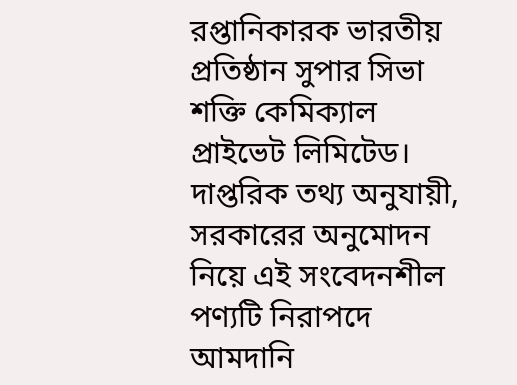রপ্তানিকারক ভারতীয় প্রতিষ্ঠান সুপার সিভা শক্তি কেমিক্যাল প্রাইভেট লিমিটেড। দাপ্তরিক তথ্য অনুযায়ী, সরকারের অনুমোদন নিয়ে এই সংবেদনশীল পণ্যটি নিরাপদে আমদানি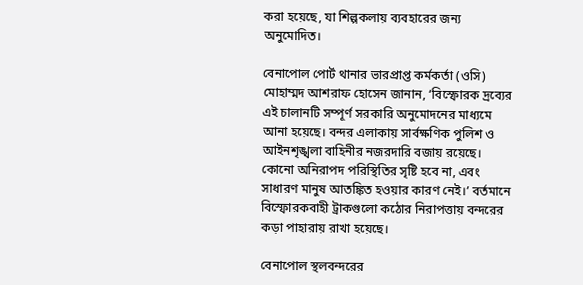করা হয়েছে, যা শিল্পকলায় ব্যবহারের জন্য অনুমোদিত।

বেনাপোল পোর্ট থানার ভারপ্রাপ্ত কর্মকর্তা (ওসি) মোহাম্মদ আশরাফ হোসেন জানান, ‘বিস্ফোরক দ্রব্যের এই চালানটি সম্পূর্ণ সরকারি অনুমোদনের মাধ্যমে আনা হয়েছে। বন্দর এলাকায় সার্বক্ষণিক পুলিশ ও আইনশৃঙ্খলা বাহিনীর নজরদারি বজায় রয়েছে। কোনো অনিরাপদ পরিস্থিতির সৃষ্টি হবে না, এবং সাধারণ মানুষ আতঙ্কিত হওয়ার কারণ নেই।’ বর্তমানে বিস্ফোরকবাহী ট্রাকগুলো কঠোর নিরাপত্তায় বন্দরের কড়া পাহারায় রাখা হয়েছে।

বেনাপোল স্থলবন্দরের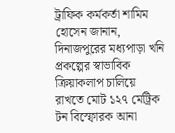ট্রাফিক কর্মকর্তা শামিম হোসেন জানান, দিনাজপুরের মধ্যপাড়া খনি প্রকল্পের স্বাভাবিক ক্রিয়াকলাপ চালিয়ে রাখতে মোট ১২৭ মেট্রিক টন বিস্ফোরক আনা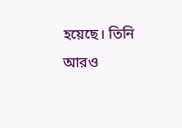হয়েছে। তিনি আরও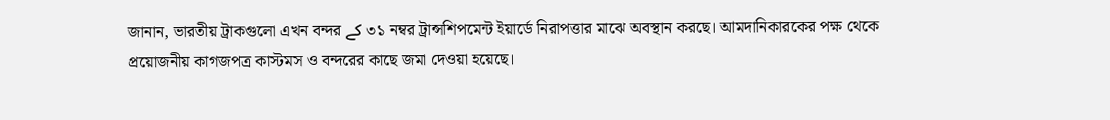জানান, ভারতীয় ট্রাকগুলো এখন বন্দর کے ৩১ নম্বর ট্রান্সশিপমেন্ট ইয়ার্ডে নিরাপত্তার মাঝে অবস্থান করছে। আমদানিকারকের পক্ষ থেকে প্রয়োজনীয় কাগজপত্র কাস্টমস ও বন্দরের কাছে জমা দেওয়া হয়েছে।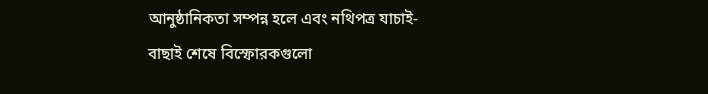আনুষ্ঠানিকতা সম্পন্ন হলে এবং নথিপত্র যাচাই-বাছাই শেষে বিস্ফোরকগুলো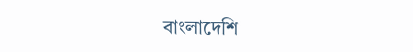বাংলাদেশি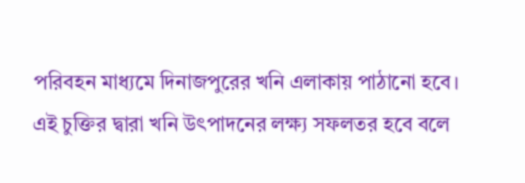পরিবহন মাধ্যমে দিনাজপুরের খনি এলাকায় পাঠানো হবে। এই চুক্তির দ্বারা খনি উৎপাদনের লক্ষ্য সফলতর হবে বলে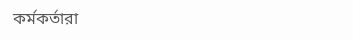কর্মকর্তারা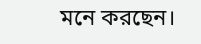মনে করছেন।